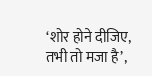‘शोर होने दीजिए, तभी तो मजा है’,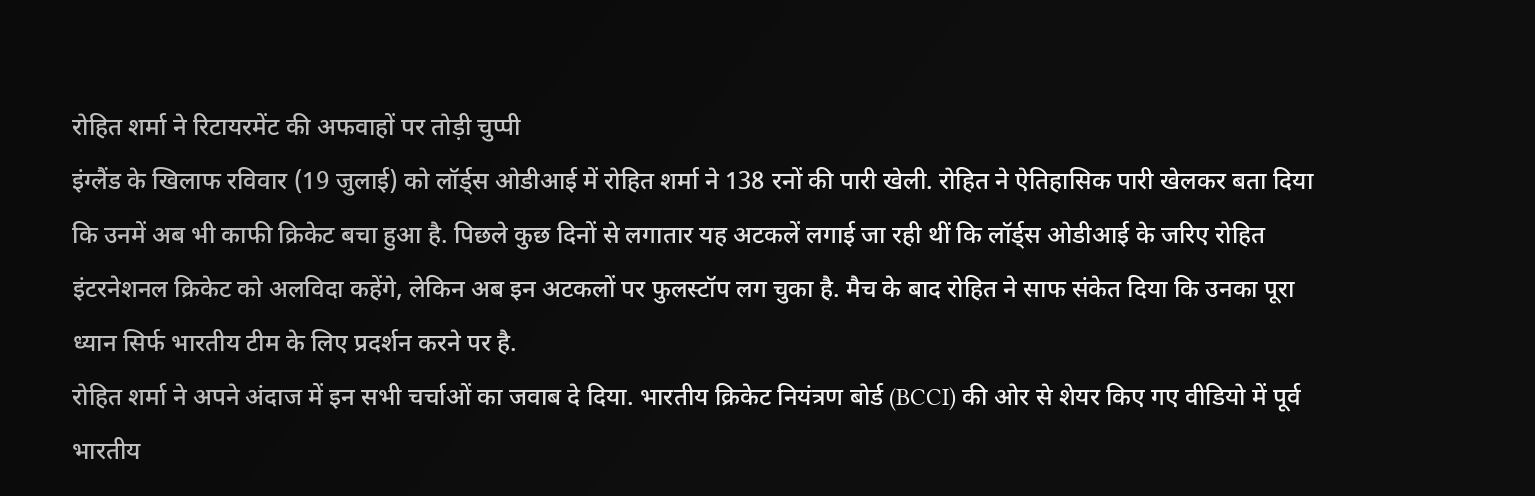रोहित शर्मा ने रिटायरमेंट की अफवाहों पर तोड़ी चुप्पी
इंग्लैंड के खिलाफ रविवार (19 जुलाई) को लॉर्ड्स ओडीआई में रोहित शर्मा ने 138 रनों की पारी खेली. रोहित ने ऐतिहासिक पारी खेलकर बता दिया कि उनमें अब भी काफी क्रिकेट बचा हुआ है. पिछले कुछ दिनों से लगातार यह अटकलें लगाई जा रही थीं कि लॉर्ड्स ओडीआई के जरिए रोहित इंटरनेशनल क्रिकेट को अलविदा कहेंगे, लेकिन अब इन अटकलों पर फुलस्टॉप लग चुका है. मैच के बाद रोहित ने साफ संकेत दिया कि उनका पूरा ध्यान सिर्फ भारतीय टीम के लिए प्रदर्शन करने पर है.
रोहित शर्मा ने अपने अंदाज में इन सभी चर्चाओं का जवाब दे दिया. भारतीय क्रिकेट नियंत्रण बोर्ड (BCCI) की ओर से शेयर किए गए वीडियो में पूर्व भारतीय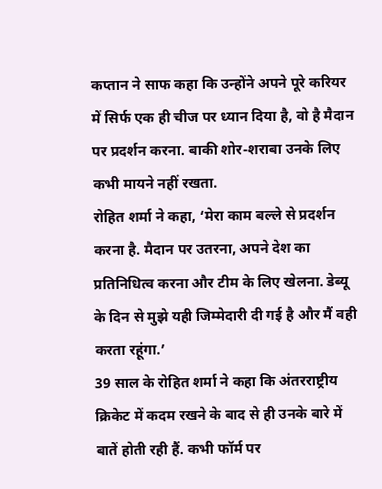कप्तान ने साफ कहा कि उन्होंने अपने पूरे करियर में सिर्फ एक ही चीज पर ध्यान दिया है, वो है मैदान पर प्रदर्शन करना. बाकी शोर-शराबा उनके लिए कभी मायने नहीं रखता.
रोहित शर्मा ने कहा, ‘मेरा काम बल्ले से प्रदर्शन करना है. मैदान पर उतरना, अपने देश का प्रतिनिधित्व करना और टीम के लिए खेलना. डेब्यू के दिन से मुझे यही जिम्मेदारी दी गई है और मैं वही करता रहूंगा.’
39 साल के रोहित शर्मा ने कहा कि अंतरराष्ट्रीय क्रिकेट में कदम रखने के बाद से ही उनके बारे में बातें होती रही हैं. कभी फॉर्म पर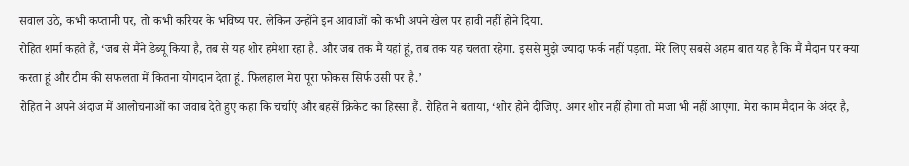सवाल उठे, कभी कप्तानी पर, तो कभी करियर के भविष्य पर. लेकिन उन्होंने इन आवाजों को कभी अपने खेल पर हावी नहीं होने दिया.
रोहित शर्मा कहते हैं, ‘जब से मैंने डेब्यू किया है, तब से यह शोर हमेशा रहा है. और जब तक मैं यहां हूं, तब तक यह चलता रहेगा. इससे मुझे ज्यादा फर्क नहीं पड़ता. मेरे लिए सबसे अहम बात यह है कि मैं मैदान पर क्या करता हूं और टीम की सफलता में कितना योगदान देता हूं. फिलहाल मेरा पूरा फोकस सिर्फ उसी पर है.’
रोहित ने अपने अंदाज में आलोचनाओं का जवाब देते हुए कहा कि चर्चाएं और बहसें क्रिकेट का हिस्सा हैं. रोहित ने बताया, ‘शोर होने दीजिए. अगर शोर नहीं होगा तो मजा भी नहीं आएगा. मेरा काम मैदान के अंदर है,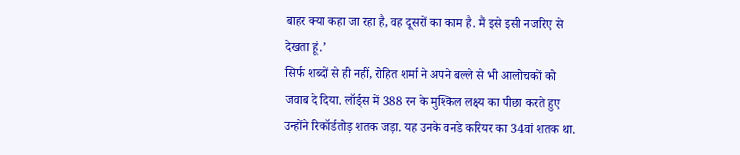बाहर क्या कहा जा रहा है, वह दूसरों का काम है. मैं इसे इसी नजरिए से देखता हूं.’
सिर्फ शब्दों से ही नहीं, रोहित शर्मा ने अपने बल्ले से भी आलोचकों को जवाब दे दिया. लॉर्ड्स में 388 रन के मुश्किल लक्ष्य का पीछा करते हुए उन्होंने रिकॉर्डतोड़ शतक जड़ा. यह उनके वनडे करियर का 34वां शतक था.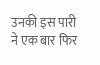उनकी इस पारी ने एक बार फिर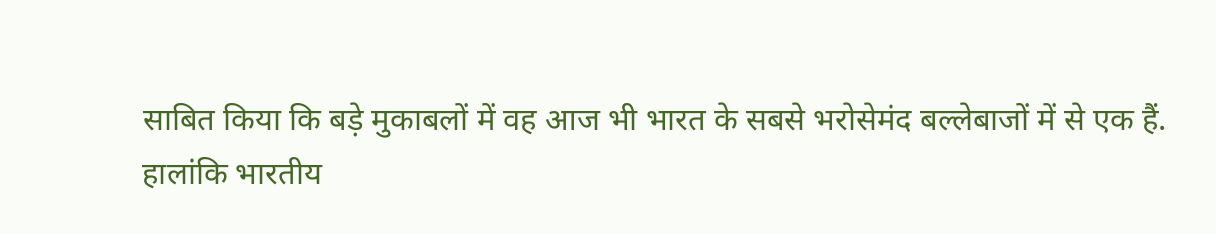साबित किया कि बड़े मुकाबलों में वह आज भी भारत के सबसे भरोसेमंद बल्लेबाजों में से एक हैं.
हालांकि भारतीय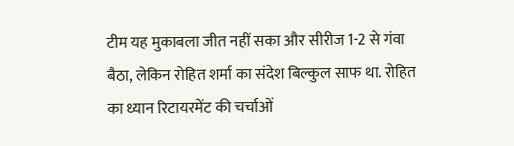टीम यह मुकाबला जीत नहीं सका और सीरीज 1-2 से गंवा बैठा, लेकिन रोहित शर्मा का संदेश बिल्कुल साफ था. रोहित का ध्यान रिटायरमेंट की चर्चाओं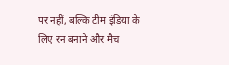पर नहीं, बल्कि टीम इंडिया के लिए रन बनाने और मैच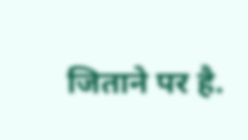जिताने पर है.